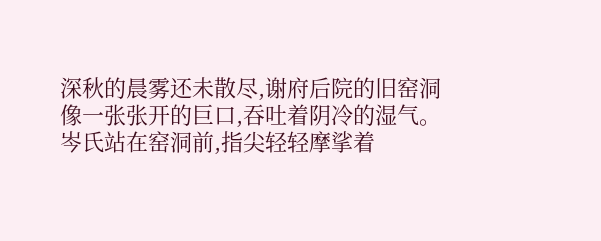深秋的晨雾还未散尽,谢府后院的旧窑洞像一张张开的巨口,吞吐着阴冷的湿气。
岑氏站在窑洞前,指尖轻轻摩挲着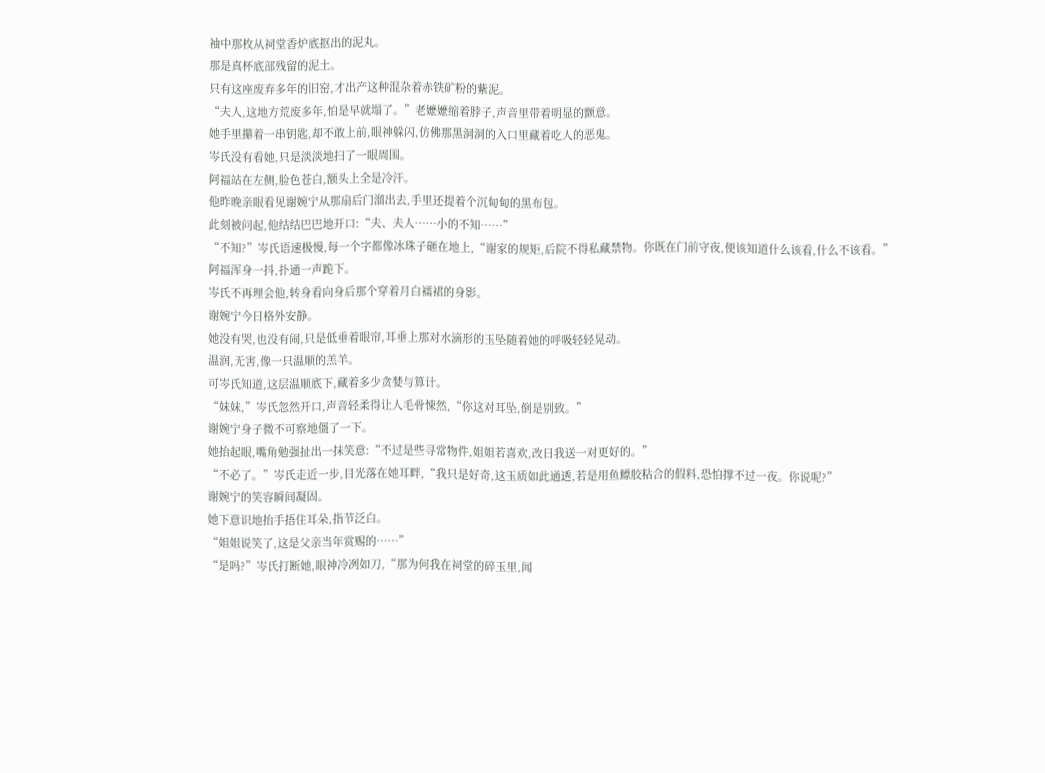袖中那枚从祠堂香炉底抠出的泥丸。
那是真杯底部残留的泥土。
只有这座废弃多年的旧窑,才出产这种混杂着赤铁矿粉的紫泥。
“夫人,这地方荒废多年,怕是早就塌了。”老嬷嬷缩着脖子,声音里带着明显的颤意。
她手里攥着一串钥匙,却不敢上前,眼神躲闪,仿佛那黑洞洞的入口里藏着吃人的恶鬼。
岑氏没有看她,只是淡淡地扫了一眼周围。
阿福站在左侧,脸色苍白,额头上全是冷汗。
他昨晚亲眼看见谢婉宁从那扇后门溜出去,手里还提着个沉甸甸的黑布包。
此刻被问起,他结结巴巴地开口:“夫、夫人……小的不知……”
“不知?”岑氏语速极慢,每一个字都像冰珠子砸在地上,“谢家的规矩,后院不得私藏禁物。你既在门前守夜,便该知道什么该看,什么不该看。”
阿福浑身一抖,扑通一声跪下。
岑氏不再理会他,转身看向身后那个穿着月白襦裙的身影。
谢婉宁今日格外安静。
她没有哭,也没有闹,只是低垂着眼帘,耳垂上那对水滴形的玉坠随着她的呼吸轻轻晃动。
温润,无害,像一只温顺的羔羊。
可岑氏知道,这层温顺底下,藏着多少贪婪与算计。
“妹妹,”岑氏忽然开口,声音轻柔得让人毛骨悚然,“你这对耳坠,倒是别致。”
谢婉宁身子微不可察地僵了一下。
她抬起眼,嘴角勉强扯出一抹笑意:“不过是些寻常物件,姐姐若喜欢,改日我送一对更好的。”
“不必了。”岑氏走近一步,目光落在她耳畔,“我只是好奇,这玉质如此通透,若是用鱼鳔胶粘合的假料,恐怕撑不过一夜。你说呢?”
谢婉宁的笑容瞬间凝固。
她下意识地抬手捂住耳朵,指节泛白。
“姐姐说笑了,这是父亲当年赏赐的……”
“是吗?”岑氏打断她,眼神冷冽如刀,“那为何我在祠堂的碎玉里,闻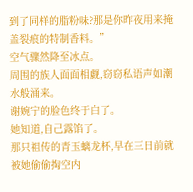到了同样的脂粉味?那是你昨夜用来掩盖裂痕的特制香料。”
空气骤然降至冰点。
周围的族人面面相觑,窃窃私语声如潮水般涌来。
谢婉宁的脸色终于白了。
她知道,自己露馅了。
那只祖传的青玉螭龙杯,早在三日前就被她偷偷掏空内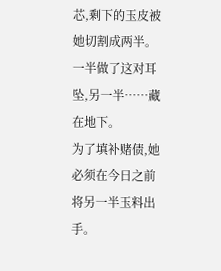芯,剩下的玉皮被她切割成两半。
一半做了这对耳坠,另一半……藏在地下。
为了填补赌债,她必须在今日之前将另一半玉料出手。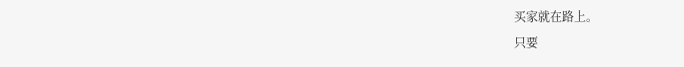买家就在路上。
只要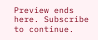Preview ends here. Subscribe to continue.